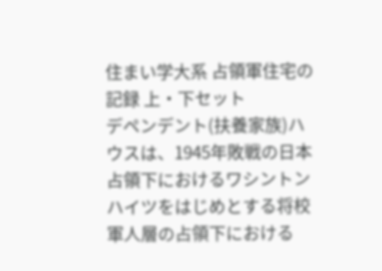住まい学大系 占領軍住宅の記録 上・下セット
デペンデント(扶養家族)ハウスは、1945年敗戦の日本占領下におけるワシントンハイツをはじめとする将校軍人層の占領下における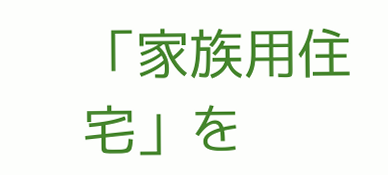「家族用住宅」を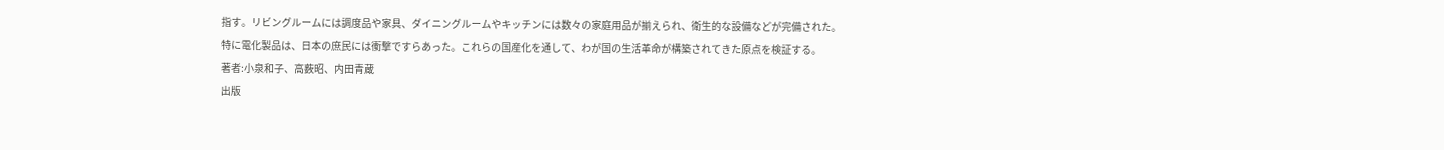指す。リビングルームには調度品や家具、ダイニングルームやキッチンには数々の家庭用品が揃えられ、衛生的な設備などが完備された。特に電化製品は、日本の庶民には衝撃ですらあった。これらの国産化を通して、わが国の生活革命が構築されてきた原点を検証する。
著者:小泉和子、高薮昭、内田青蔵
出版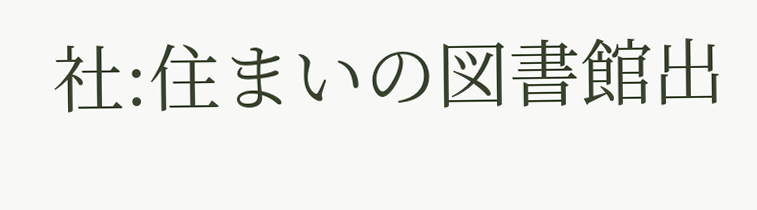社:住まいの図書館出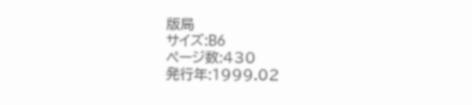版局
サイズ:B6
ページ数:430
発行年:1999.02